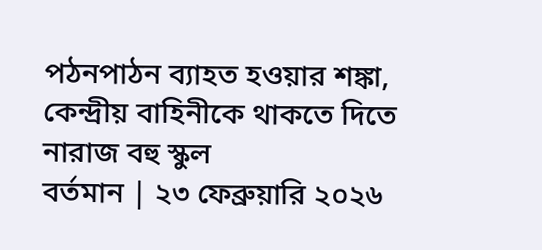পঠনপাঠন ব্যাহত হওয়ার শঙ্কা, কেন্দ্রীয় বাহিনীকে থাকতে দিতে নারাজ বহু স্কুল
বর্তমান | ২৩ ফেব্রুয়ারি ২০২৬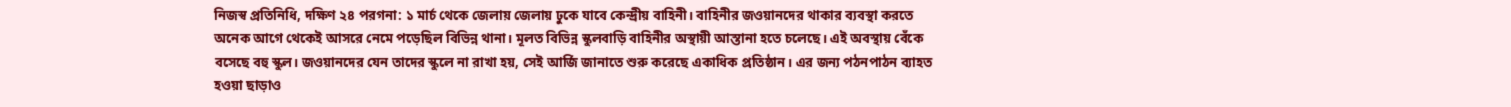নিজস্ব প্রতিনিধি, দক্ষিণ ২৪ পরগনা: ১ মার্চ থেকে জেলায় জেলায় ঢুকে যাবে কেন্দ্রীয় বাহিনী। বাহিনীর জওয়ানদের থাকার ব্যবস্থা করতে অনেক আগে থেকেই আসরে নেমে পড়েছিল বিভিন্ন থানা। মূলত বিভিন্ন স্কুলবাড়ি বাহিনীর অস্থায়ী আস্তানা হতে চলেছে। এই অবস্থায় বেঁকে বসেছে বহু স্কুল। জওয়ানদের যেন তাদের স্কুলে না রাখা হয়, সেই আর্জি জানাতে শুরু করেছে একাধিক প্রতিষ্ঠান। এর জন্য পঠনপাঠন ব্যাহত হওয়া ছাড়াও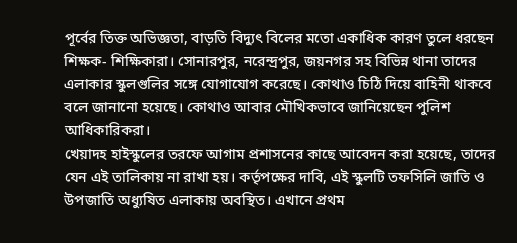পূর্বের তিক্ত অভিজ্ঞতা, বাড়তি বিদ্যুৎ বিলের মতো একাধিক কারণ তুলে ধরছেন শিক্ষক- শিক্ষিকারা। সোনারপুর, নরেন্দ্রপুর, জয়নগর সহ বিভিন্ন থানা তাদের এলাকার স্কুলগুলির সঙ্গে যোগাযোগ করেছে। কোথাও চিঠি দিয়ে বাহিনী থাকবে বলে জানানো হয়েছে। কোথাও আবার মৌখিকভাবে জানিয়েছেন পুলিশ আধিকারিকরা।
খেয়াদহ হাইস্কুলের তরফে আগাম প্রশাসনের কাছে আবেদন করা হয়েছে, তাদের যেন এই তালিকায় না রাখা হয়। কর্তৃপক্ষের দাবি, এই স্কুলটি তফসিলি জাতি ও উপজাতি অধ্যুষিত এলাকায় অবস্থিত। এখানে প্রথম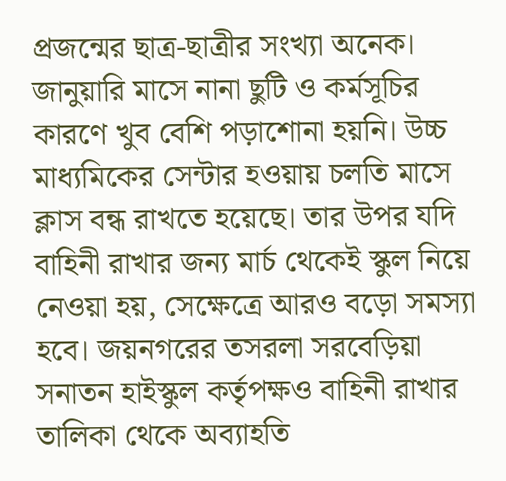প্রজন্মের ছাত্র-ছাত্রীর সংখ্যা অনেক। জানুয়ারি মাসে নানা ছুটি ও কর্মসূচির কারণে খুব বেশি পড়াশোনা হয়নি। উচ্চ মাধ্যমিকের সেন্টার হওয়ায় চলতি মাসে ক্লাস বন্ধ রাখতে হয়েছে। তার উপর যদি বাহিনী রাখার জন্য মার্চ থেকেই স্কুল নিয়ে নেওয়া হয়, সেক্ষেত্রে আরও বড়ো সমস্যা হবে। জয়নগরের তসরলা সরবেড়িয়া সনাতন হাইস্কুল কর্তৃপক্ষও বাহিনী রাখার তালিকা থেকে অব্যাহতি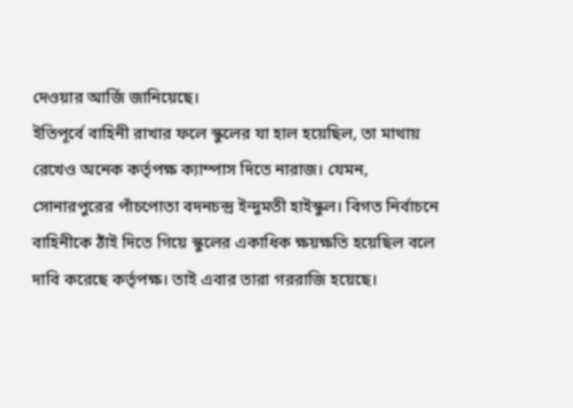দেওয়ার আর্জি জানিয়েছে।
ইতিপূর্বে বাহিনী রাখার ফলে স্কুলের যা হাল হয়েছিল, তা মাথায় রেখেও অনেক কর্তৃপক্ষ ক্যাম্পাস দিতে নারাজ। যেমন, সোনারপুরের পাঁচপোতা বদনচন্দ্র ইন্দুমতী হাইস্কুল। বিগত নির্বাচনে বাহিনীকে ঠাঁই দিতে গিয়ে স্কুলের একাধিক ক্ষয়ক্ষতি হয়েছিল বলে দাবি করেছে কর্তৃপক্ষ। তাই এবার তারা গররাজি হয়েছে।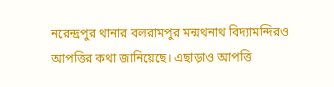নরেন্দ্রপুর থানার বলরামপুর মন্মথনাথ বিদ্যামন্দিরও আপত্তির কথা জানিয়েছে। এছাড়াও আপত্তি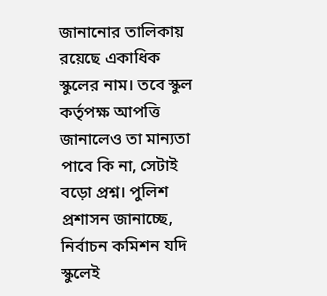জানানোর তালিকায় রয়েছে একাধিক স্কুলের নাম। তবে স্কুল কর্তৃপক্ষ আপত্তি জানালেও তা মান্যতা পাবে কি না, সেটাই বড়ো প্রশ্ন। পুলিশ প্রশাসন জানাচ্ছে, নির্বাচন কমিশন যদি স্কুলেই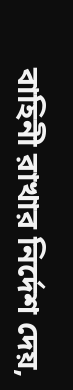বাহিনী রাখার নির্দেশ দেয়,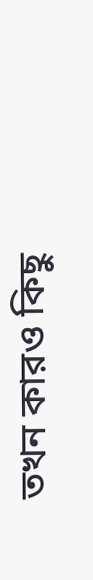তখন কারও কিছু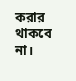করার থাকবে না।